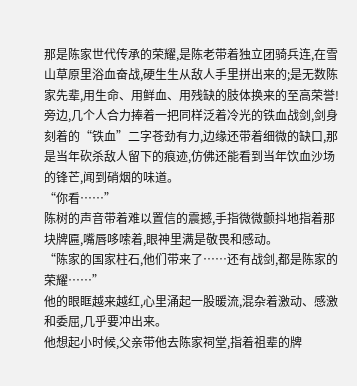那是陈家世代传承的荣耀,是陈老带着独立团骑兵连,在雪山草原里浴血奋战,硬生生从敌人手里拼出来的;是无数陈家先辈,用生命、用鲜血、用残缺的肢体换来的至高荣誉!
旁边,几个人合力捧着一把同样泛着冷光的铁血战剑,剑身刻着的“铁血”二字苍劲有力,边缘还带着细微的缺口,那是当年砍杀敌人留下的痕迹,仿佛还能看到当年饮血沙场的锋芒,闻到硝烟的味道。
“你看……”
陈树的声音带着难以置信的震撼,手指微微颤抖地指着那块牌匾,嘴唇哆嗦着,眼神里满是敬畏和感动。
“陈家的国家柱石,他们带来了……还有战剑,都是陈家的荣耀……”
他的眼眶越来越红,心里涌起一股暖流,混杂着激动、感激和委屈,几乎要冲出来。
他想起小时候,父亲带他去陈家祠堂,指着祖辈的牌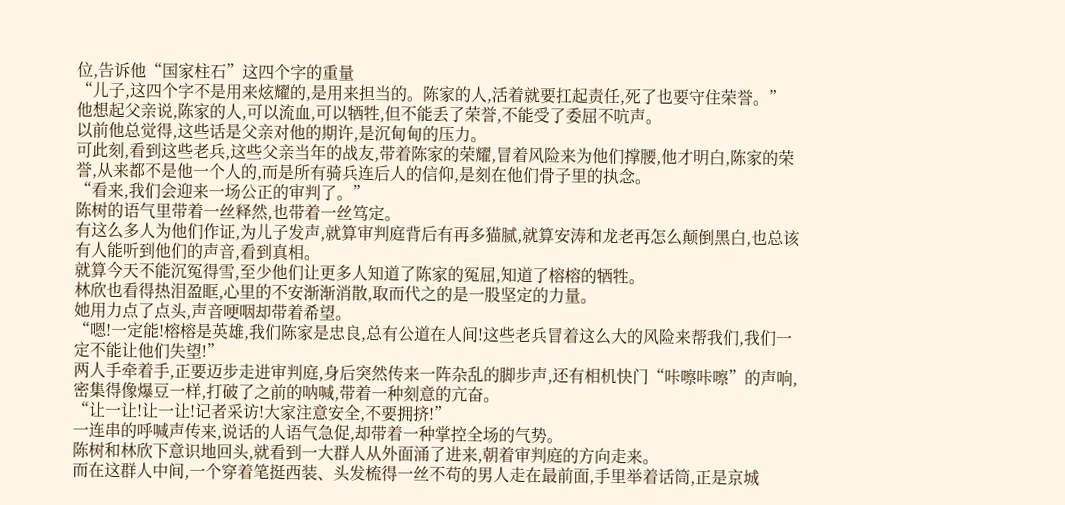位,告诉他“国家柱石”这四个字的重量
“儿子,这四个字不是用来炫耀的,是用来担当的。陈家的人,活着就要扛起责任,死了也要守住荣誉。”
他想起父亲说,陈家的人,可以流血,可以牺牲,但不能丢了荣誉,不能受了委屈不吭声。
以前他总觉得,这些话是父亲对他的期许,是沉甸甸的压力。
可此刻,看到这些老兵,这些父亲当年的战友,带着陈家的荣耀,冒着风险来为他们撑腰,他才明白,陈家的荣誉,从来都不是他一个人的,而是所有骑兵连后人的信仰,是刻在他们骨子里的执念。
“看来,我们会迎来一场公正的审判了。”
陈树的语气里带着一丝释然,也带着一丝笃定。
有这么多人为他们作证,为儿子发声,就算审判庭背后有再多猫腻,就算安涛和龙老再怎么颠倒黑白,也总该有人能听到他们的声音,看到真相。
就算今天不能沉冤得雪,至少他们让更多人知道了陈家的冤屈,知道了榕榕的牺牲。
林欣也看得热泪盈眶,心里的不安渐渐消散,取而代之的是一股坚定的力量。
她用力点了点头,声音哽咽却带着希望。
“嗯!一定能!榕榕是英雄,我们陈家是忠良,总有公道在人间!这些老兵冒着这么大的风险来帮我们,我们一定不能让他们失望!”
两人手牵着手,正要迈步走进审判庭,身后突然传来一阵杂乱的脚步声,还有相机快门“咔嚓咔嚓”的声响,密集得像爆豆一样,打破了之前的呐喊,带着一种刻意的亢奋。
“让一让!让一让!记者采访!大家注意安全,不要拥挤!”
一连串的呼喊声传来,说话的人语气急促,却带着一种掌控全场的气势。
陈树和林欣下意识地回头,就看到一大群人从外面涌了进来,朝着审判庭的方向走来。
而在这群人中间,一个穿着笔挺西装、头发梳得一丝不苟的男人走在最前面,手里举着话筒,正是京城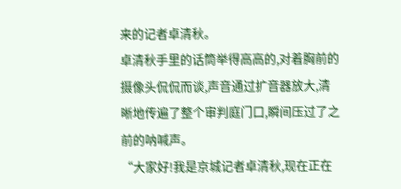来的记者卓清秋。
卓清秋手里的话筒举得高高的,对着胸前的摄像头侃侃而谈,声音通过扩音器放大,清晰地传遍了整个审判庭门口,瞬间压过了之前的呐喊声。
“大家好!我是京城记者卓清秋,现在正在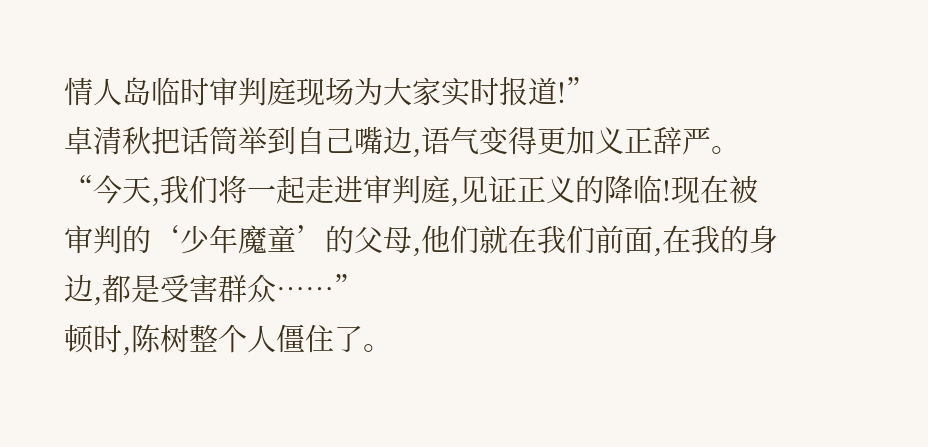情人岛临时审判庭现场为大家实时报道!”
卓清秋把话筒举到自己嘴边,语气变得更加义正辞严。
“今天,我们将一起走进审判庭,见证正义的降临!现在被审判的‘少年魔童’的父母,他们就在我们前面,在我的身边,都是受害群众……”
顿时,陈树整个人僵住了。